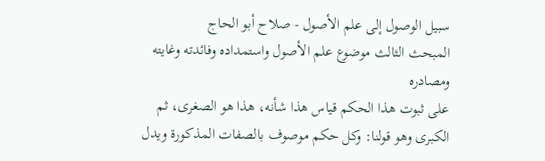سبيل الوصول إلى علم الأصول - صلاح أبو الحاج
المبحث الثالث موضوع علم الأصول واستمداده وفائدته وغايته ومصادره
على ثبوت هذا الحكم قياس هذا شأنه، هذا هو الصغرى، ثم الكبرى وهو قولنا: وكل حكم موصوف بالصفات المذكورة ويدل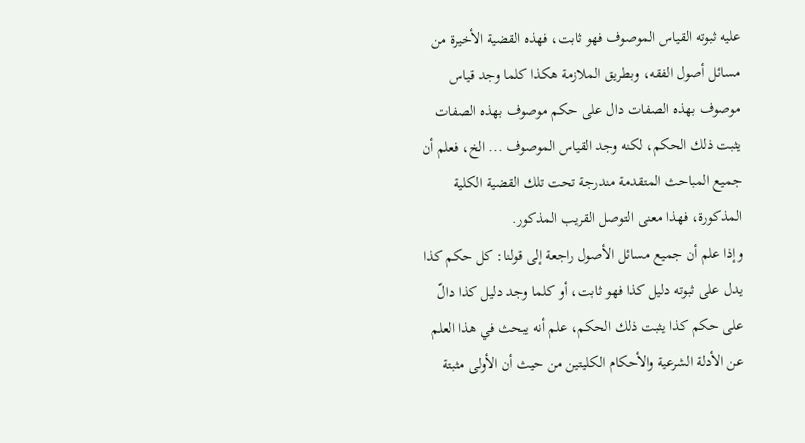عليه ثبوته القياس الموصوف فهو ثابت، فهذه القضية الأخيرة من مسائل أصول الفقه، وبطريق الملازمة هكذا كلما وجد قياس موصوف بهذه الصفات دال على حكم موصوف بهذه الصفات يثبت ذلك الحكم، لكنه وجد القياس الموصوف ... الخ، فعلم أن جميع المباحث المتقدمة مندرجة تحت تلك القضية الكلية المذكورة، فهذا معنى التوصل القريب المذكور.
وإذا علم أن جميع مسائل الأصول راجعة إلى قولنا: كل حكم كذا يدل على ثبوته دليل كذا فهو ثابت، أو كلما وجد دليل كذا دالّ على حكم كذا يثبت ذلك الحكم، علم أنه يبحث في هذا العلم عن الأدلة الشرعية والأحكام الكليتين من حيث أن الأولى مثبتة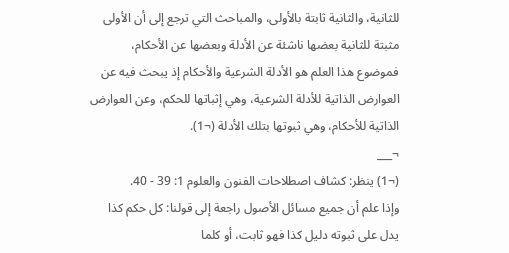للثانية، والثانية ثابتة بالأولى، والمباحث التي ترجع إلى أن الأولى مثبتة للثانية بعضها ناشئة عن الأدلة وبعضها عن الأحكام، فموضوع هذا العلم هو الأدلة الشرعية والأحكام إذ يبحث فيه عن العوارض الذاتية للأدلة الشرعية، وهي إثباتها للحكم، وعن العوارض الذاتية للأحكام، وهي ثبوتها بتلك الأدلة (¬1).
¬___
(¬1) ينظر: كشاف اصطلاحات الفنون والعلوم 1: 39 - 40.
وإذا علم أن جميع مسائل الأصول راجعة إلى قولنا: كل حكم كذا يدل على ثبوته دليل كذا فهو ثابت، أو كلما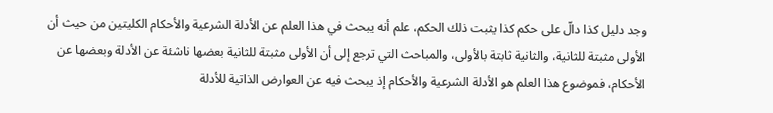وجد دليل كذا دالّ على حكم كذا يثبت ذلك الحكم، علم أنه يبحث في هذا العلم عن الأدلة الشرعية والأحكام الكليتين من حيث أن الأولى مثبتة للثانية، والثانية ثابتة بالأولى، والمباحث التي ترجع إلى أن الأولى مثبتة للثانية بعضها ناشئة عن الأدلة وبعضها عن الأحكام، فموضوع هذا العلم هو الأدلة الشرعية والأحكام إذ يبحث فيه عن العوارض الذاتية للأدلة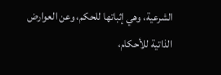الشرعية، وهي إثباتها للحكم، وعن العوارض الذاتية للأحكام،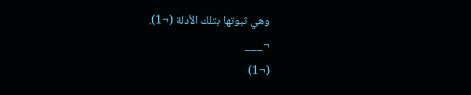وهي ثبوتها بتلك الأدلة (¬1).
¬___
(¬1)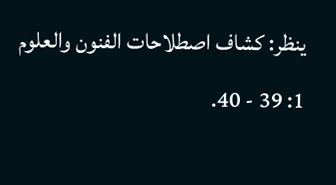ينظر: كشاف اصطلاحات الفنون والعلوم 1: 39 - 40.